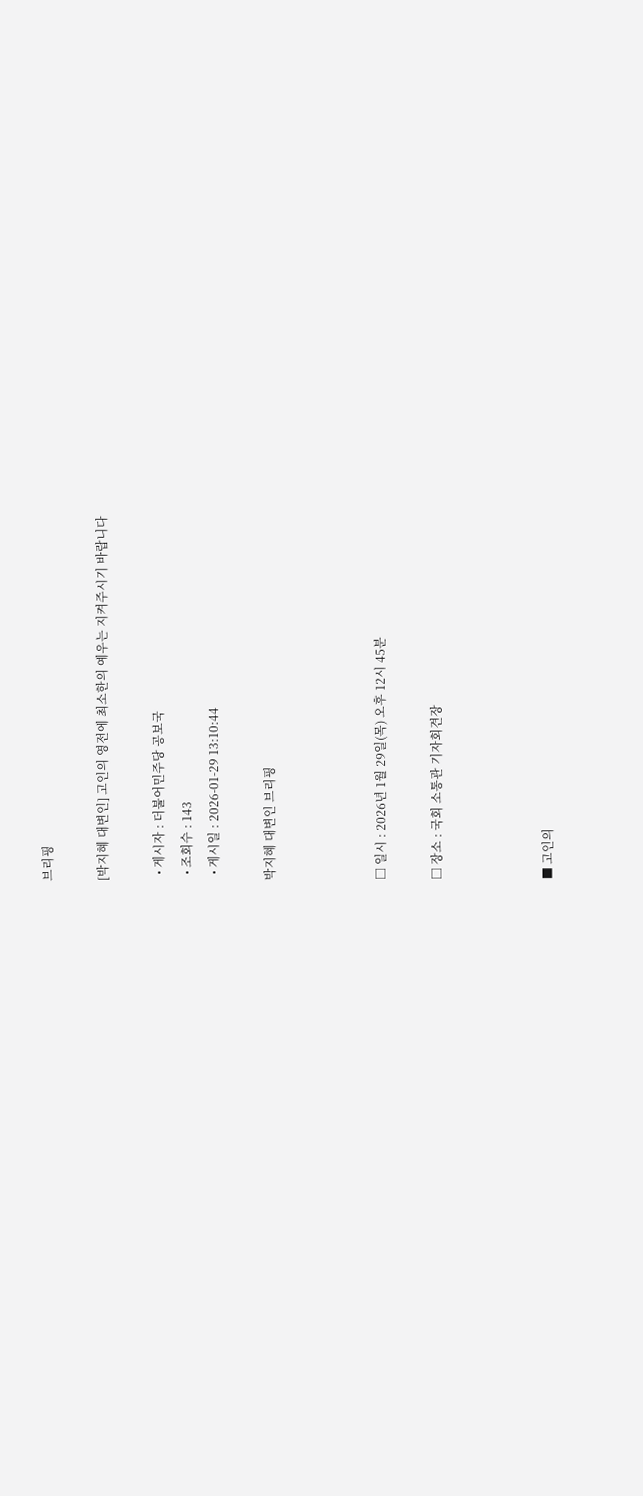브리핑

[박지혜 대변인] 고인의 영전에 최소한의 예우는 지켜주시기 바랍니다

  • 게시자 : 더불어민주당 공보국
  • 조회수 : 143
  • 게시일 : 2026-01-29 13:10:44

박지혜 대변인 브리핑



□ 일시 : 2026년 1월 29일(목) 오후 12시 45분

□ 장소 : 국회 소통관 기자회견장



■ 고인의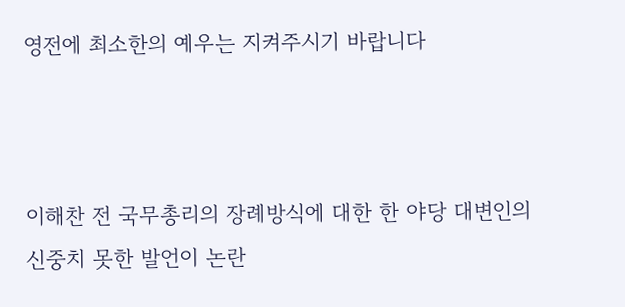영전에 최소한의 예우는 지켜주시기 바랍니다



이해찬 전 국무총리의 장례방식에 대한 한 야당 대변인의 신중치 못한 발언이 논란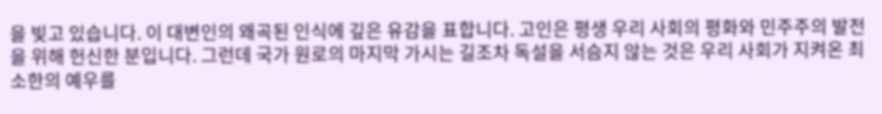을 빚고 있습니다. 이 대변인의 왜곡된 인식에 깊은 유감을 표합니다. 고인은 평생 우리 사회의 평화와 민주주의 발전을 위해 헌신한 분입니다. 그런데 국가 원로의 마지막 가시는 길조차 독설을 서슴지 않는 것은 우리 사회가 지켜온 최소한의 예우를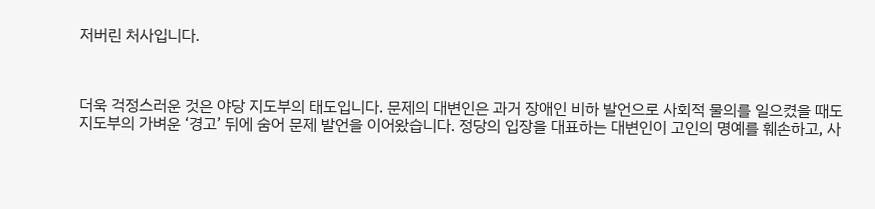저버린 처사입니다.



더욱 걱정스러운 것은 야당 지도부의 태도입니다. 문제의 대변인은 과거 장애인 비하 발언으로 사회적 물의를 일으켰을 때도 지도부의 가벼운 ‘경고’ 뒤에 숨어 문제 발언을 이어왔습니다. 정당의 입장을 대표하는 대변인이 고인의 명예를 훼손하고, 사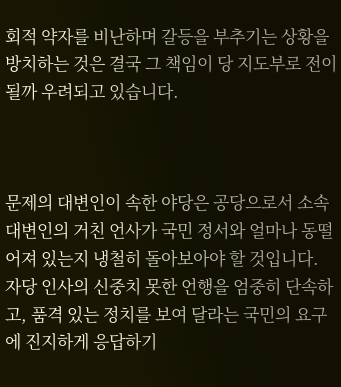회적 약자를 비난하며 갈등을 부추기는 상황을 방치하는 것은 결국 그 책임이 당 지도부로 전이될까 우려되고 있습니다.



문제의 대변인이 속한 야당은 공당으로서 소속 대변인의 거친 언사가 국민 정서와 얼마나 동떨어져 있는지 냉철히 돌아보아야 할 것입니다. 자당 인사의 신중치 못한 언행을 엄중히 단속하고, 품격 있는 정치를 보여 달라는 국민의 요구에 진지하게 응답하기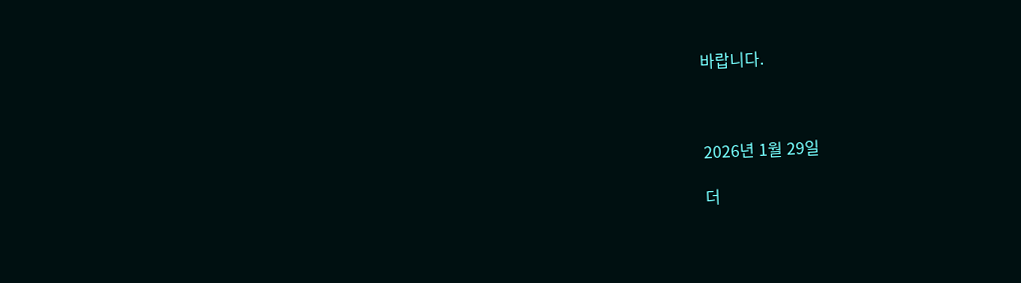바랍니다.



2026년 1월 29일

더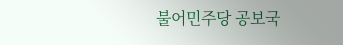불어민주당 공보국